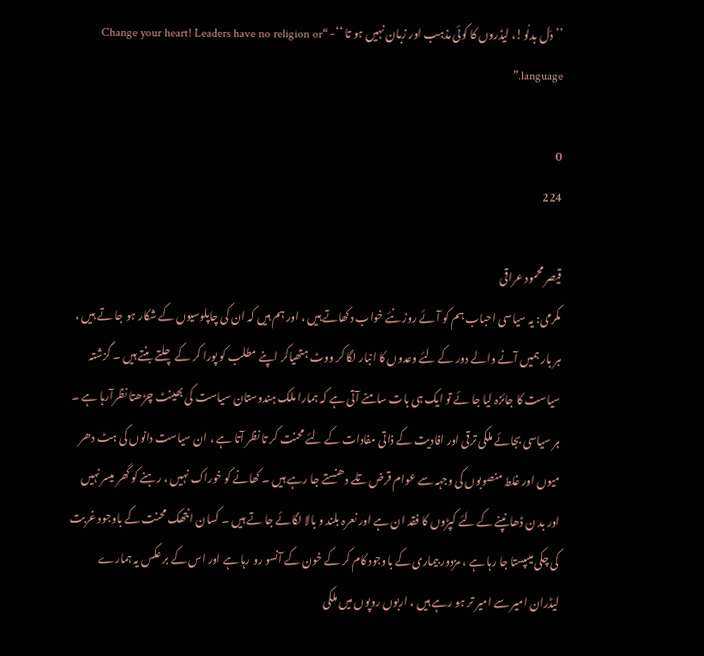’’دَل بدلُو!، لیڈروں کا کوئی مذہب اور زبان نہیں ہو تا ‘‘- “Change your heart! Leaders have no religion or language.”

0
224

قیصر محمود عراقی
مکرمی: یہ سیاسی احباب ہم کو آئے روز نئے خواب دکھاتے ہیں ، اور ہم ہیں کہ ان کی چاپلوسیوں کے شکار ہو جا تے ہیں ، ہر بار ہمیں آنے والے دور کے لئے وعدوں کا انبار لگا کر ووٹ ہتھیاکر اپنے مطلب کو پورا کر کے چلتے بنتے ہیں ۔ گزشتہ سیاست کا جائزہ لیا جا ئے تو ایک ہی بات سامنے آتی ہے کہ ہمارا ملک ہندوستان سیاست کی بھینٹ چڑھتا نظرآرہا ہے ۔ ہر سیاسی بجائے ملکی ترقی اور افادیت کے ذاتی مفادات کے لئے محنت کر تا نظر آتا ہے ، ان سیاست دانوں کی ہٹ دھر میوں اور غلط منصوبوں کی وجہہ سے عوام قرض تلے دھنستے جا رہے ہیں ۔ کھانے کو خوراک نہیں ، رہنے کو گھر میسر نہیں اور بد ن ڈھانپنے کے لئے کپڑوں کا فقد ان ہے اور نعرہ بلند و بالا لگائے جا تے ہیں ۔ کسان انتھک محنت کے باوجود غربت کی چکی میںپستا جا رہا ہے ، مزدور بیماری کے باوجود کام کر کے خون کے آنسو رو رہا ہے اور اس کے بر عکس یہ ہمارے لیڈران امیر سے امیر تر ہو رہے ہیں ، اربوں روپوں میں ملکی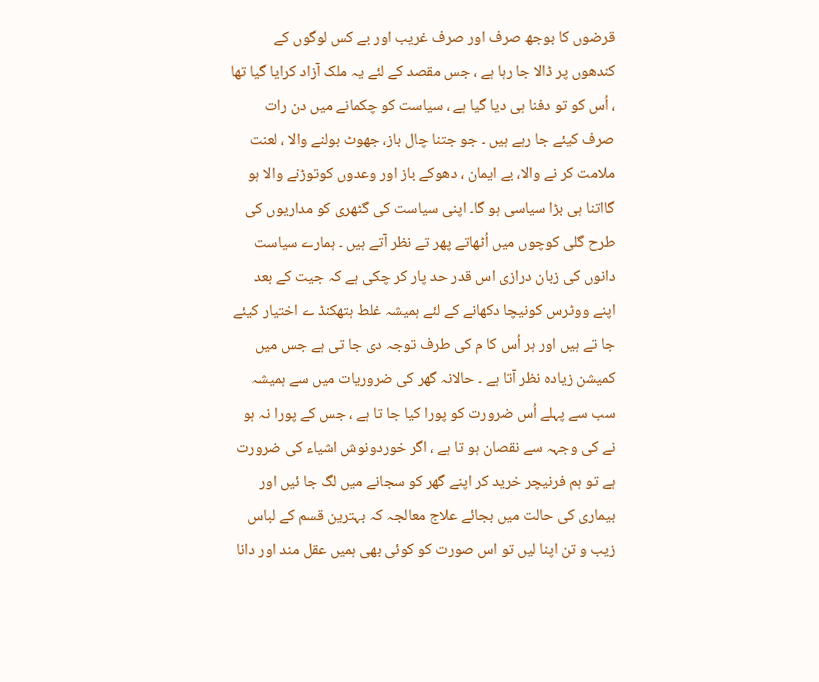قرضوں کا بوجھ صرف اور صرف غریب اور بے کس لوگوں کے کندھوں پر ڈالا جا رہا ہے ، جس مقصد کے لئے یہ ملک آزاد کرایا گیا تھا ، اُس کو تو دفنا ہی دیا گیا ہے ، سیاست کو چکمانے میں دن رات صرف کیئے جا رہے ہیں ۔ جو جتنا چال باز، جھوٹ بولنے والا ، لعنت ملامت کر نے والا، بے ایمان ، دھوکے باز اور وعدوں کوتوڑنے والا ہو گااتنا ہی بڑا سیاسی ہو گا۔ اپنی سیاست کی گٹھری کو مداریوں کی طرح گلی کوچوں میں اُٹھاتے پھر تے نظر آتے ہیں ۔ ہمارے سیاست دانوں کی زبان درازی اس قدر حد پار کر چکی ہے کہ جیت کے بعد اپنے ووٹرس کونیچا دکھانے کے لئے ہمیشہ غلط ہتھکنڈ ے اختیار کیئے جا تے ہیں اور ہر اُس کا م کی طرف توجہ دی جا تی ہے جس میں کمیشن زیادہ نظر آتا ہے ۔ حالانہ گھر کی ضروریات میں سے ہمیشہ سب سے پہلے اُس ضرورت کو پورا کیا جا تا ہے ، جس کے پورا نہ ہو نے کی وجہہ سے نقصان ہو تا ہے ، اگر خوردونوش اشیاء کی ضرورت ہے تو ہم فرنیچر خرید کر اپنے گھر کو سجانے میں لگ جا ئیں اور بیماری کی حالت میں بجائے علاج معالجہ کہ بہترین قسم کے لباس زیب و تن اپنا لیں تو اس صورت کو کوئی بھی ہمیں عقل مند اور دانا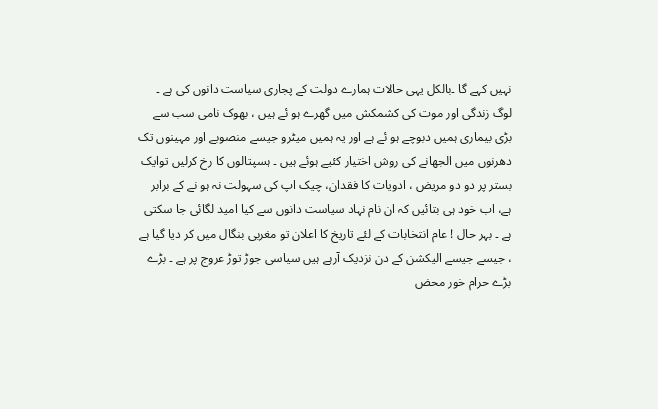نہیں کہے گا ۔بالکل یہی حالات ہمارے دولت کے پجاری سیاست دانوں کی ہے ۔ لوگ زندگی اور موت کی کشمکش میں گھرے ہو ئے ہیں ، بھوک نامی سب سے بڑی بیماری ہمیں دبوچے ہو ئے ہے اور یہ ہمیں میٹرو جیسے منصوبے اور مہینوں تک دھرنوں میں الجھانے کی روش اختیار کئیے ہوئے ہیں ۔ ہسپتالوں کا رخ کرلیں توایک بستر پر دو دو مریض ، ادویات کا فقدان، چیک اپ کی سہولت نہ ہو نے کے برابر ہے، اب خود ہی بتائیں کہ ان نام نہاد سیاست دانوں سے کیا امید لگائی جا سکتی ہے ۔ بہر حال ! عام انتخابات کے لئے تاریخ کا اعلان تو مغربی بنگال میں کر دیا گیا ہے ، جیسے جیسے الیکشن کے دن نزدیک آرہے ہیں سیاسی جوڑ توڑ عروج پر ہے ۔ بڑے بڑے حرام خور محض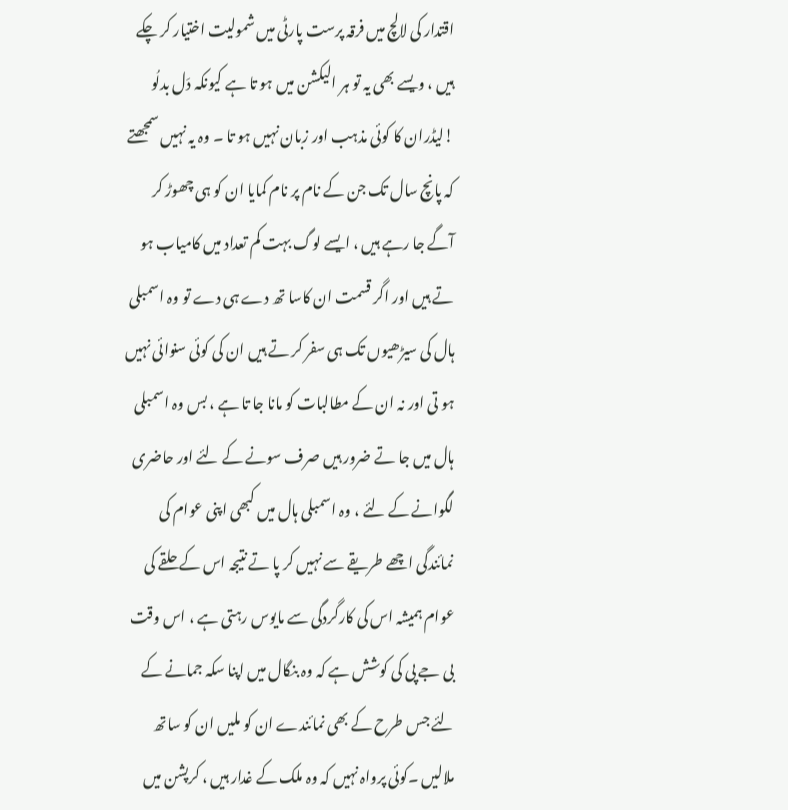اقتدار کی لالچ میں فرقہ پرست پارٹی میں شمولیت اختیار کر چکے ہیں ، ویسے بھی یہ تو ہر الیکشن میں ہو تا ہے کیونکہ دَل بدلُو !لیڈران کا کوئی مذہب اور زبان نہیں ہو تا ۔ وہ یہ نہیں سمجھتے کہ پانچ سال تک جن کے نام پر نام کمایا ان کو ہی چھوڑ کر آگے جا رہے ہیں ، ایسے لوگ بہت کم تعداد میں کامیاب ہو تے ہیں اور اگر قسمت ان کاسا تھ دے ہی دے تو وہ اسمبلی ہال کی سیڑھیوں تک ہی سفر کر تے ہیں ان کی کوئی سنوائی نہیں ہو تی اور نہ ان کے مطالبات کو مانا جا تا ہے ، بس وہ اسمبلی ہال میں جا تے ضرور ہیں صرف سونے کے لئے اور حاضری لگوانے کے لئے ، وہ اسمبلی ہال میں کبھی اپنی عوام کی نمائندگی اچھے طریقے سے نہیں کر پا تے نتیجہ اس کے حلقے کی عوام ہمیشہ اس کی کارگردگی سے مایوس رہتی ہے ، اس وقت بی جے پی کی کوشش ہے کہ وہ بنگال میں اپنا سکہ جمانے کے لئے جس طرح کے بھی نمائندے ان کو ملیں ان کو ساتھ ملالیں ۔کوئی پرواہ نہیں کہ وہ ملک کے غدار ہیں ، کرپشن میں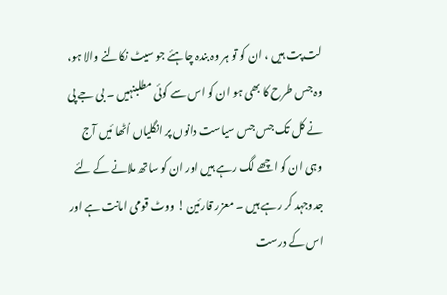لت پت ہیں ، ان کو تو ہر وہ بندہ چاہئے جو سیٹ نکالنے والا ہو، وہ جس طرح کا بھی ہو ان کو اس سے کوئی مطلبنہیں ۔ بی جے پی نے کل تک جس جس سیاست دانوں پر انگلیاں اُٹھا ئیں آج وہی ان کو اچھے لگ رہے ہیں اور ان کو ساتھ ملانے کے لئے جدوجہد کر رہے ہیں ۔ معزر قارئین ! ووٹ قومی امانت ہے اور اس کے درست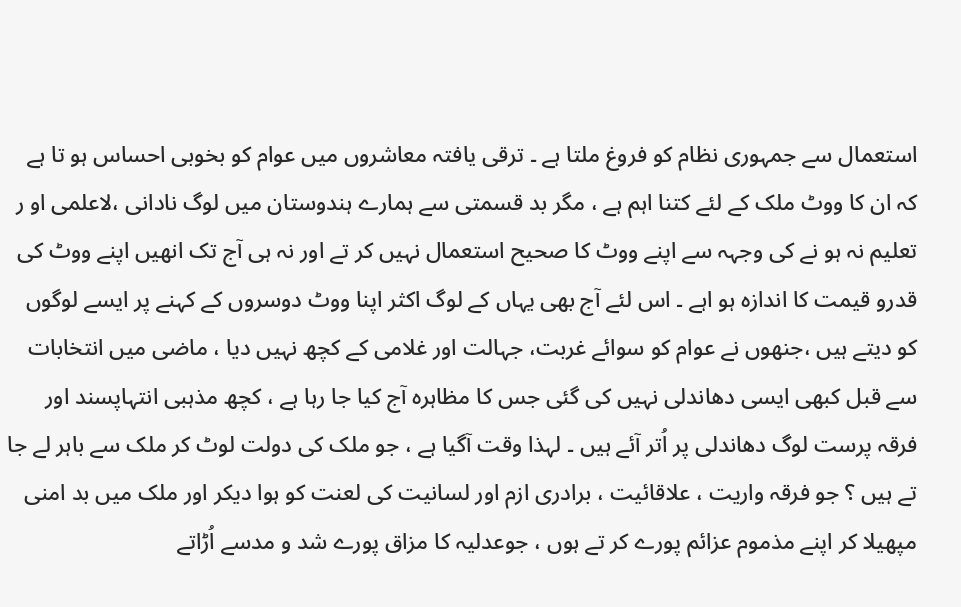استعمال سے جمہوری نظام کو فروغ ملتا ہے ۔ ترقی یافتہ معاشروں میں عوام کو بخوبی احساس ہو تا ہے کہ ان کا ووٹ ملک کے لئے کتنا اہم ہے ، مگر بد قسمتی سے ہمارے ہندوستان میں لوگ نادانی ،لاعلمی او ر تعلیم نہ ہو نے کی وجہہ سے اپنے ووٹ کا صحیح استعمال نہیں کر تے اور نہ ہی آج تک انھیں اپنے ووٹ کی قدرو قیمت کا اندازہ ہو اہے ۔ اس لئے آج بھی یہاں کے لوگ اکثر اپنا ووٹ دوسروں کے کہنے پر ایسے لوگوں کو دیتے ہیں ،جنھوں نے عوام کو سوائے غربت، جہالت اور غلامی کے کچھ نہیں دیا ، ماضی میں انتخابات سے قبل کبھی ایسی دھاندلی نہیں کی گئی جس کا مظاہرہ آج کیا جا رہا ہے ، کچھ مذہبی انتہاپسند اور فرقہ پرست لوگ دھاندلی پر اُتر آئے ہیں ۔ لہذا وقت آگیا ہے ، جو ملک کی دولت لوٹ کر ملک سے باہر لے جا تے ہیں ؟ جو فرقہ واریت ، علاقائیت ، برادری ازم اور لسانیت کی لعنت کو ہوا دیکر اور ملک میں بد امنی مپھیلا کر اپنے مذموم عزائم پورے کر تے ہوں ، جوعدلیہ کا مزاق پورے شد و مدسے اُڑاتے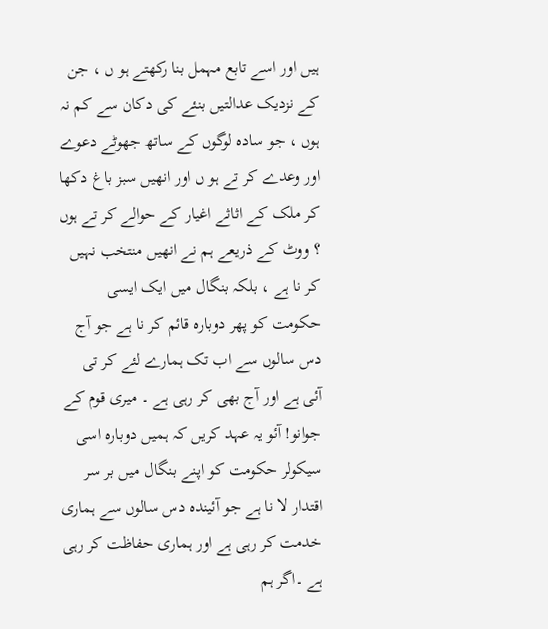ہیں اور اسے تابع مہمل بنا رکھتے ہو ں ، جن کے نزدیک عدالتیں بنئے کی دکان سے کم نہ ہوں ، جو سادہ لوگوں کے ساتھ جھوٹے دعوے اور وعدے کر تے ہو ں اور انھیں سبز باغ دکھا کر ملک کے اثاثے اغیار کے حوالے کر تے ہوں ؟ ووٹ کے ذریعے ہم نے انھیں منتخب نہیں کر نا ہے ، بلکہ بنگال میں ایک ایسی حکومت کو پھر دوبارہ قائم کر نا ہے جو آج دس سالوں سے اب تک ہمارے لئے کر تی آئی ہے اور آج بھی کر رہی ہے ۔ میری قوم کے جوانو! آئو یہ عہد کریں کہ ہمیں دوبارہ اسی سیکولر حکومت کو اپنے بنگال میں بر سر اقتدار لا نا ہے جو آئیندہ دس سالوں سے ہماری خدمت کر رہی ہے اور ہماری حفاظت کر رہی ہے ۔اگر ہم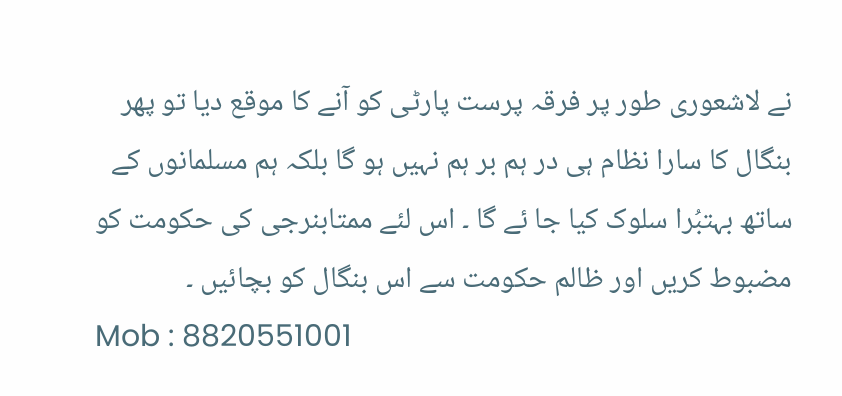نے لاشعوری طور پر فرقہ پرست پارٹی کو آنے کا موقع دیا تو پھر بنگال کا سارا نظام ہی در ہم بر ہم نہیں ہو گا بلکہ ہم مسلمانوں کے ساتھ بہتبُرا سلوک کیا جا ئے گا ۔ اس لئے ممتابنرجی کی حکومت کو مضبوط کریں اور ظالم حکومت سے اس بنگال کو بچائیں ۔
Mob : 8820551001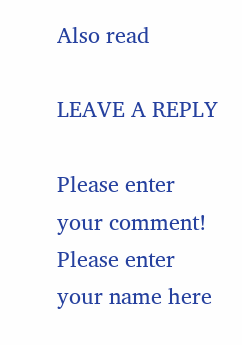Also read

LEAVE A REPLY

Please enter your comment!
Please enter your name here